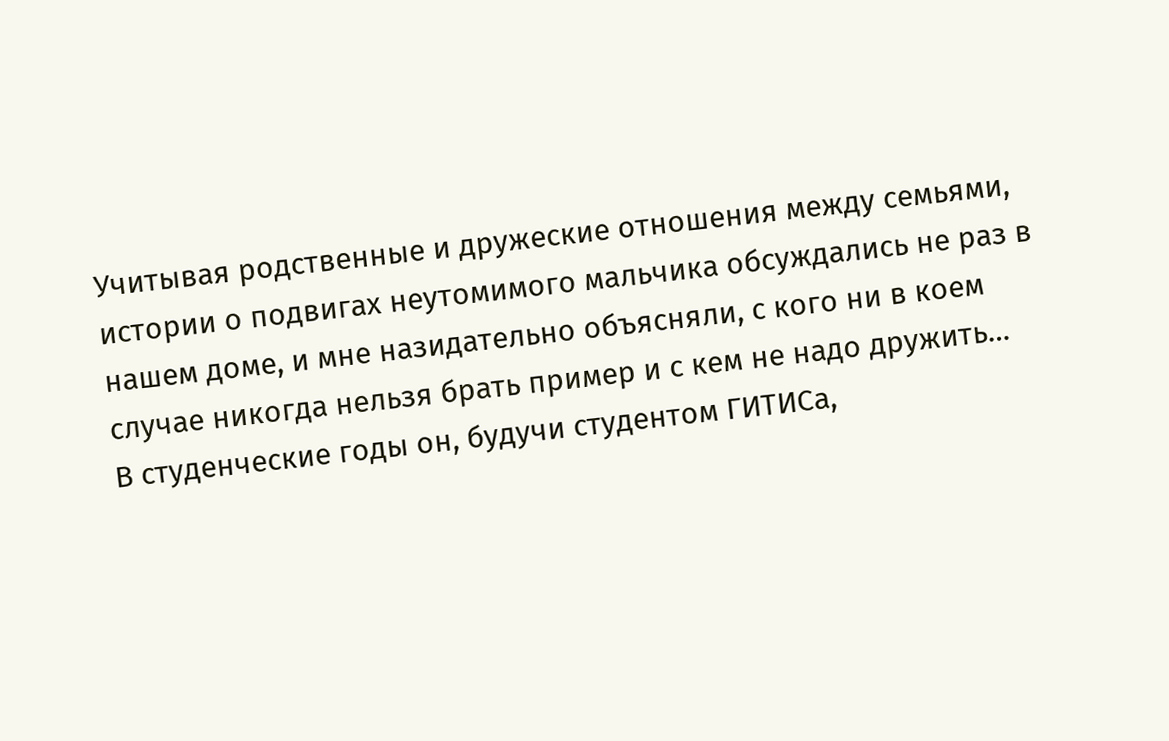Учитывая родственные и дружеские отношения между семьями, истории о подвигах неутомимого мальчика обсуждались не раз в нашем доме, и мне назидательно объясняли, с кого ни в коем случае никогда нельзя брать пример и с кем не надо дружить…
В студенческие годы он, будучи студентом ГИТИСа,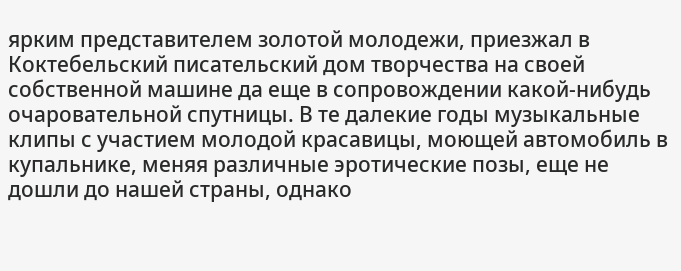ярким представителем золотой молодежи, приезжал в Коктебельский писательский дом творчества на своей собственной машине да еще в сопровождении какой-нибудь очаровательной спутницы. В те далекие годы музыкальные клипы с участием молодой красавицы, моющей автомобиль в купальнике, меняя различные эротические позы, еще не дошли до нашей страны, однако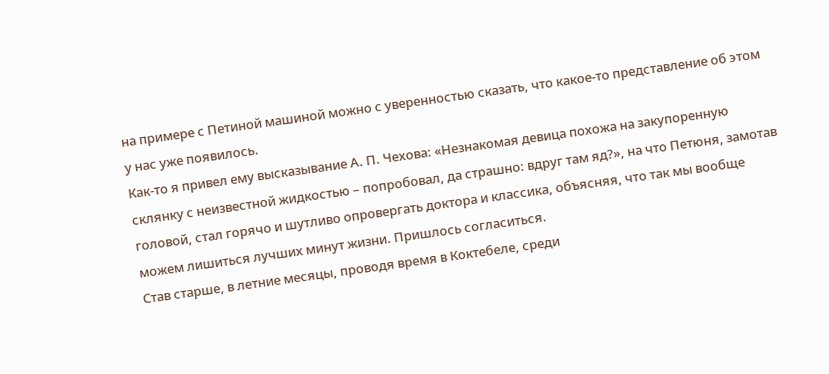на примере с Петиной машиной можно с уверенностью сказать, что какое-то представление об этом у нас уже появилось.
Как-то я привел ему высказывание А. П. Чехова: «Незнакомая девица похожа на закупоренную склянку с неизвестной жидкостью – попробовал, да страшно: вдруг там яд?», на что Петюня, замотав головой, стал горячо и шутливо опровергать доктора и классика, объясняя, что так мы вообще можем лишиться лучших минут жизни. Пришлось согласиться.
Став старше, в летние месяцы, проводя время в Коктебеле, среди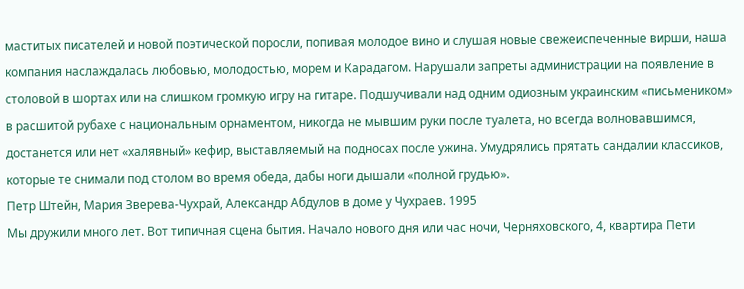маститых писателей и новой поэтической поросли, попивая молодое вино и слушая новые свежеиспеченные вирши, наша компания наслаждалась любовью, молодостью, морем и Карадагом. Нарушали запреты администрации на появление в столовой в шортах или на слишком громкую игру на гитаре. Подшучивали над одним одиозным украинским «письмеником» в расшитой рубахе с национальным орнаментом, никогда не мывшим руки после туалета, но всегда волновавшимся, достанется или нет «халявный» кефир, выставляемый на подносах после ужина. Умудрялись прятать сандалии классиков, которые те снимали под столом во время обеда, дабы ноги дышали «полной грудью».
Петр Штейн, Мария Зверева-Чухрай, Александр Абдулов в доме у Чухраев. 1995
Мы дружили много лет. Вот типичная сцена бытия. Начало нового дня или час ночи, Черняховского, 4, квартира Пети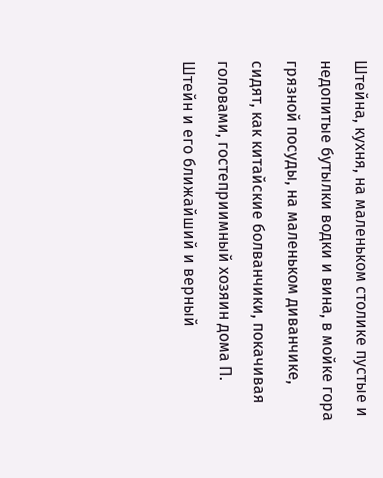Штейна, кухня, на маленьком столике пустые и недопитые бутылки водки и вина, в мойке гора грязной посуды, на маленьком диванчике, сидят, как китайские болванчики, покачивая головами, гостеприимный хозяин дома П. Штейн и его ближайший и верный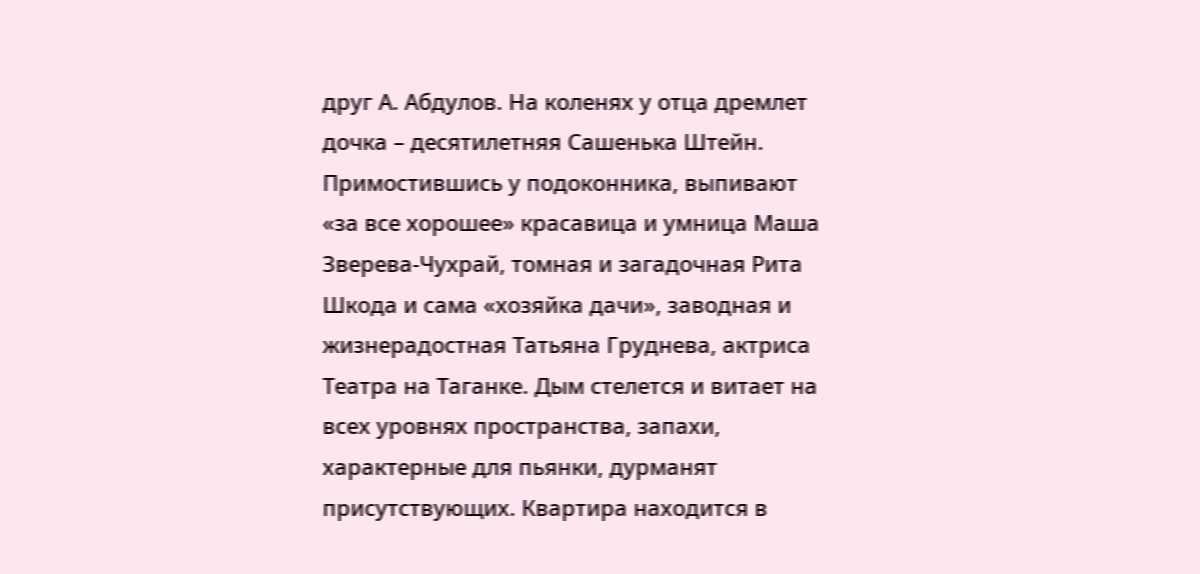друг А. Абдулов. На коленях у отца дремлет дочка – десятилетняя Сашенька Штейн. Примостившись у подоконника, выпивают «за все хорошее» красавица и умница Маша Зверева-Чухрай, томная и загадочная Рита Шкода и сама «хозяйка дачи», заводная и жизнерадостная Татьяна Груднева, актриса Театра на Таганке. Дым стелется и витает на всех уровнях пространства, запахи, характерные для пьянки, дурманят присутствующих. Квартира находится в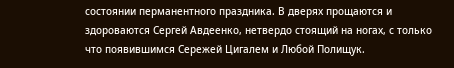состоянии перманентного праздника. В дверях прощаются и здороваются Сергей Авдеенко, нетвердо стоящий на ногах, с только что появившимся Сережей Цигалем и Любой Полищук.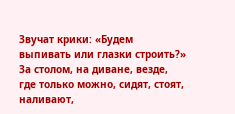Звучат крики: «Будем выпивать или глазки строить?» За столом, на диване, везде, где только можно, сидят, стоят, наливают,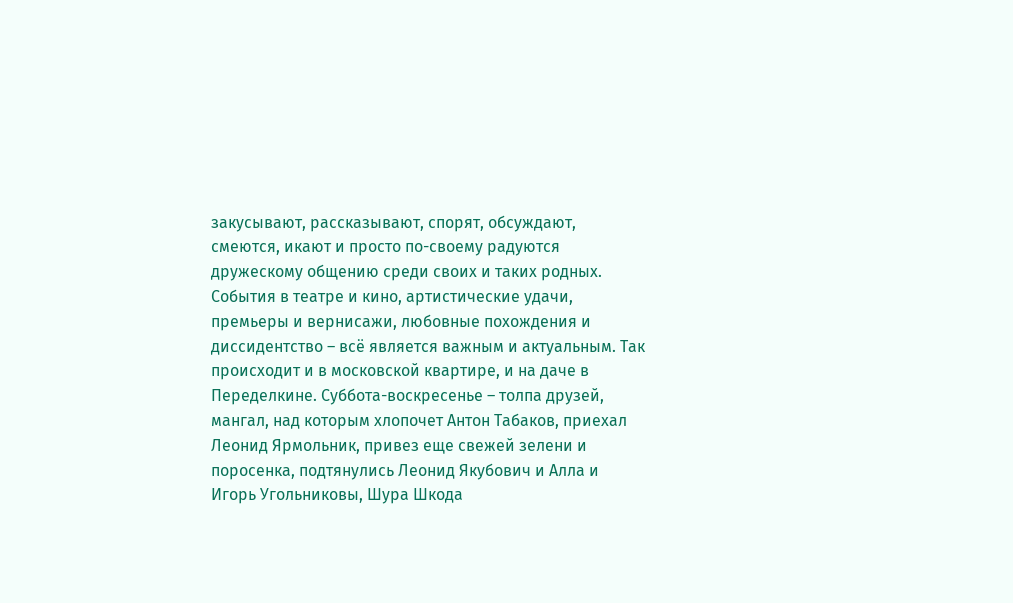закусывают, рассказывают, спорят, обсуждают, смеются, икают и просто по-своему радуются дружескому общению среди своих и таких родных. События в театре и кино, артистические удачи, премьеры и вернисажи, любовные похождения и диссидентство – всё является важным и актуальным. Так происходит и в московской квартире, и на даче в Переделкине. Суббота-воскресенье – толпа друзей, мангал, над которым хлопочет Антон Табаков, приехал Леонид Ярмольник, привез еще свежей зелени и поросенка, подтянулись Леонид Якубович и Алла и Игорь Угольниковы, Шура Шкода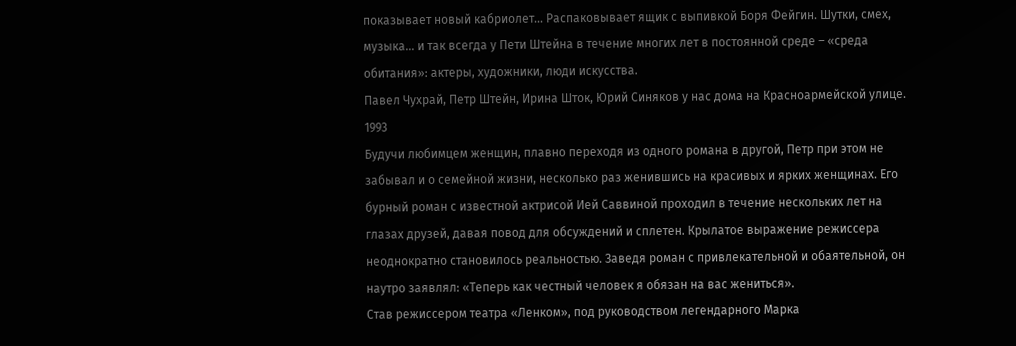показывает новый кабриолет… Распаковывает ящик с выпивкой Боря Фейгин. Шутки, смех, музыка… и так всегда у Пети Штейна в течение многих лет в постоянной среде – «среда обитания»: актеры, художники, люди искусства.
Павел Чухрай, Петр Штейн, Ирина Шток, Юрий Синяков у нас дома на Красноармейской улице. 1993
Будучи любимцем женщин, плавно переходя из одного романа в другой, Петр при этом не забывал и о семейной жизни, несколько раз женившись на красивых и ярких женщинах. Его бурный роман с известной актрисой Ией Саввиной проходил в течение нескольких лет на глазах друзей, давая повод для обсуждений и сплетен. Крылатое выражение режиссера неоднократно становилось реальностью. Заведя роман с привлекательной и обаятельной, он наутро заявлял: «Теперь как честный человек я обязан на вас жениться».
Став режиссером театра «Ленком», под руководством легендарного Марка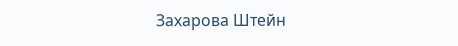Захарова Штейн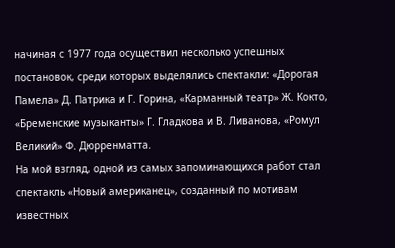начиная с 1977 года осуществил несколько успешных постановок, среди которых выделялись спектакли: «Дорогая Памела» Д. Патрика и Г. Горина, «Карманный театр» Ж. Кокто, «Бременские музыканты» Г. Гладкова и В. Ливанова, «Ромул Великий» Ф. Дюрренматта.
На мой взгляд, одной из самых запоминающихся работ стал спектакль «Новый американец», созданный по мотивам известных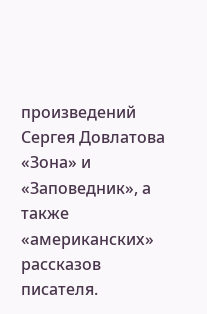произведений Сергея Довлатова «Зона» и «Заповедник», а также «американских» рассказов писателя.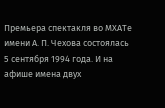Премьера спектакля во МХАТе имени А. П. Чехова состоялась 5 сентября 1994 года. И на афише имена двух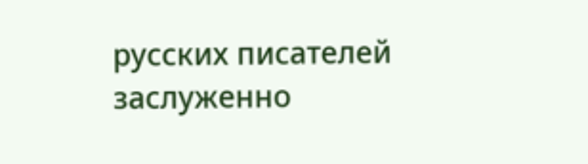русских писателей заслуженно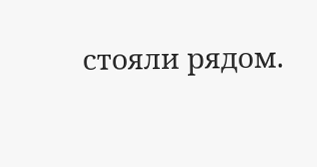стояли рядом.